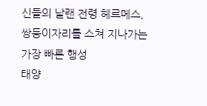신들의 날랜 전령 헤르메스, 쌍둥이자리를 스쳐 지나가는 가장 빠른 행성
태양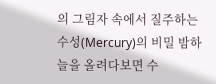의 그림자 속에서 질주하는 수성(Mercury)의 비밀 밤하늘을 올려다보면 수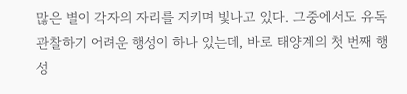많은 별이 각자의 자리를 지키며 빛나고 있다. 그중에서도 유독 관찰하기 어려운 행성이 하나 있는데, 바로 태양계의 첫 번째 행성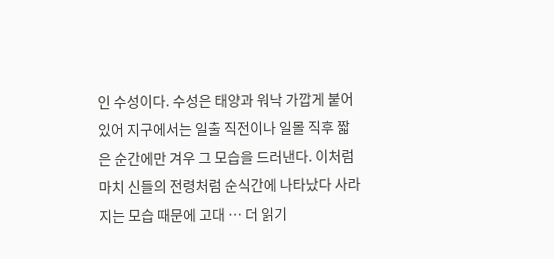인 수성이다. 수성은 태양과 워낙 가깝게 붙어 있어 지구에서는 일출 직전이나 일몰 직후 짧은 순간에만 겨우 그 모습을 드러낸다. 이처럼 마치 신들의 전령처럼 순식간에 나타났다 사라지는 모습 때문에 고대 … 더 읽기